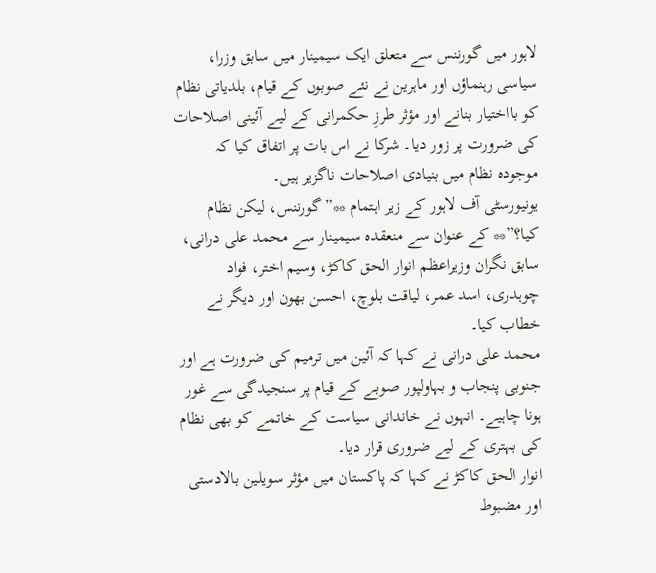لاہور میں گورننس سے متعلق ایک سیمینار میں سابق وزرا، سیاسی رہنماؤں اور ماہرین نے نئے صوبوں کے قیام، بلدیاتی نظام کو بااختیار بنانے اور مؤثر طرزِ حکمرانی کے لیے آئینی اصلاحات کی ضرورت پر زور دیا۔ شرکا نے اس بات پر اتفاق کیا کہ موجودہ نظام میں بنیادی اصلاحات ناگزیر ہیں۔
یونیورسٹی آف لاہور کے زیر اہتمام **”گورننس، لیکن نظام کیا؟”** کے عنوان سے منعقدہ سیمینار سے محمد علی درانی، سابق نگران وزیراعظم انوار الحق کاکڑ، وسیم اختر، فواد چوہدری، اسد عمر، لیاقت بلوچ، احسن بھون اور دیگر نے خطاب کیا۔
محمد علی درانی نے کہا کہ آئین میں ترمیم کی ضرورت ہے اور جنوبی پنجاب و بہاولپور صوبے کے قیام پر سنجیدگی سے غور ہونا چاہیے۔ انہوں نے خاندانی سیاست کے خاتمے کو بھی نظام کی بہتری کے لیے ضروری قرار دیا۔
انوار الحق کاکڑ نے کہا کہ پاکستان میں مؤثر سویلین بالادستی اور مضبوط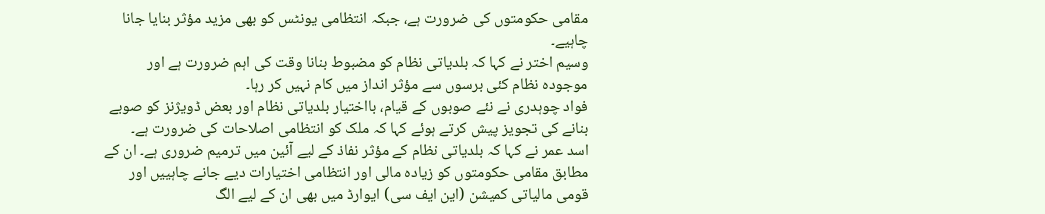مقامی حکومتوں کی ضرورت ہے، جبکہ انتظامی یونٹس کو بھی مزید مؤثر بنایا جانا چاہیے۔
وسیم اختر نے کہا کہ بلدیاتی نظام کو مضبوط بنانا وقت کی اہم ضرورت ہے اور موجودہ نظام کئی برسوں سے مؤثر انداز میں کام نہیں کر رہا۔
فواد چوہدری نے نئے صوبوں کے قیام، بااختیار بلدیاتی نظام اور بعض ڈویژنز کو صوبے بنانے کی تجویز پیش کرتے ہوئے کہا کہ ملک کو انتظامی اصلاحات کی ضرورت ہے۔
اسد عمر نے کہا کہ بلدیاتی نظام کے مؤثر نفاذ کے لیے آئین میں ترمیم ضروری ہے۔ ان کے مطابق مقامی حکومتوں کو زیادہ مالی اور انتظامی اختیارات دیے جانے چاہییں اور قومی مالیاتی کمیشن (این ایف سی) ایوارڈ میں بھی ان کے لیے الگ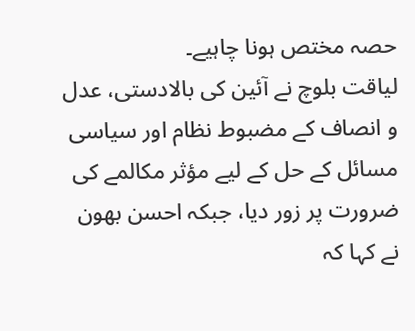حصہ مختص ہونا چاہیے۔
لیاقت بلوچ نے آئین کی بالادستی، عدل و انصاف کے مضبوط نظام اور سیاسی مسائل کے حل کے لیے مؤثر مکالمے کی ضرورت پر زور دیا، جبکہ احسن بھون نے کہا کہ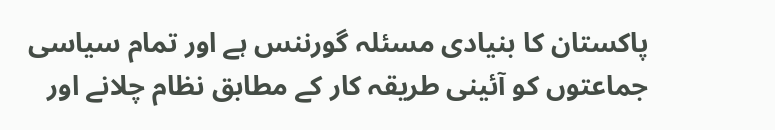پاکستان کا بنیادی مسئلہ گورننس ہے اور تمام سیاسی جماعتوں کو آئینی طریقہ کار کے مطابق نظام چلانے اور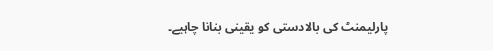پارلیمنٹ کی بالادستی کو یقینی بنانا چاہیے۔